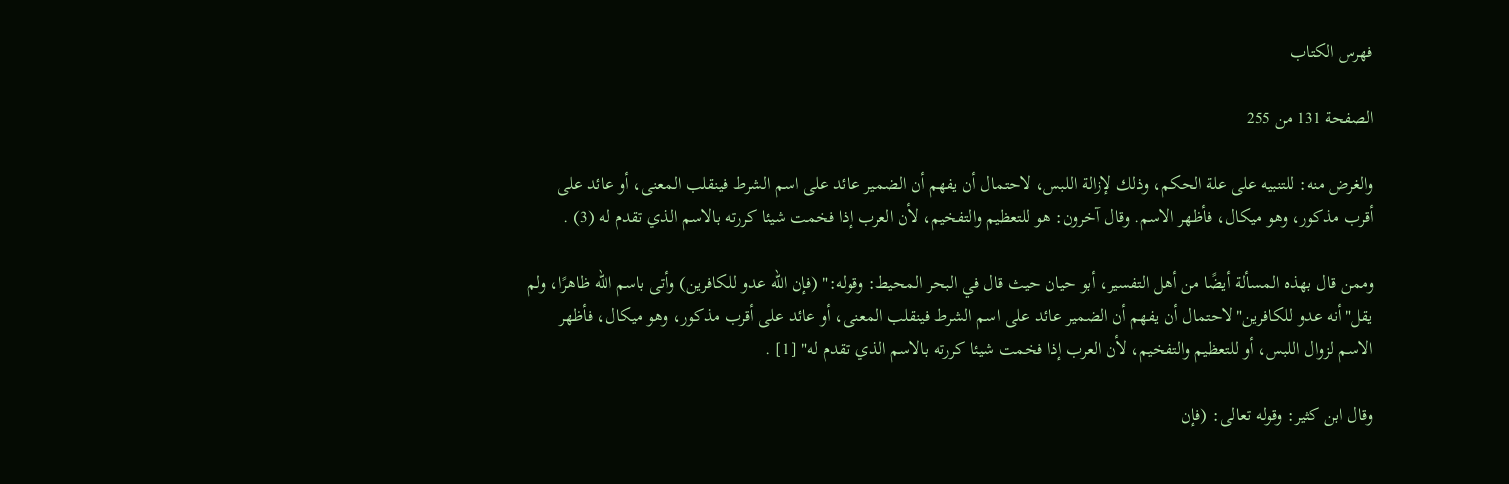فهرس الكتاب

الصفحة 131 من 255

والغرض منه: للتنبيه على علة الحكم، وذلك لإزالة اللبس، لاحتمال أن يفهم أن الضمير عائد على اسم الشرط فينقلب المعنى، أو عائد على أقرب مذكور، وهو ميكال، فأظهر الاسم. وقال آخرون: هو للتعظيم والتفخيم، لأن العرب إذا فخمت شيئا كررته بالاسم الذي تقدم له (3) .

وممن قال بهذه المسألة أيضًا من أهل التفسير، أبو حيان حيث قال في البحر المحيط: وقوله:" (فإن الله عدو للكافرين) وأتى باسم الله ظاهرًا، ولم يقل"أنه عدو للكافرين"لاحتمال أن يفهم أن الضمير عائد على اسم الشرط فينقلب المعنى، أو عائد على أقرب مذكور، وهو ميكال، فأظهر الاسم لزوال اللبس، أو للتعظيم والتفخيم، لأن العرب إذا فخمت شيئا كررته بالاسم الذي تقدم له" [1] .

وقال ابن كثير: وقوله تعالى: (فإن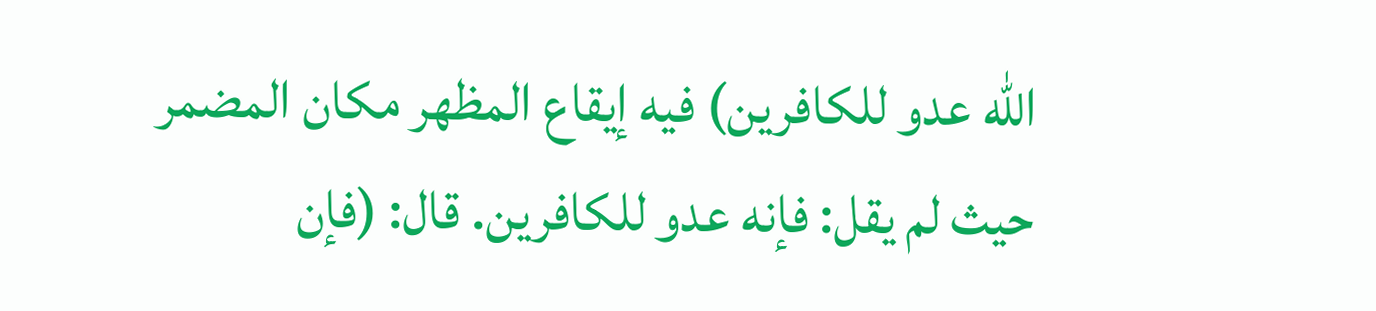الله عدو للكافرين) فيه إيقاع المظهر مكان المضمر حيث لم يقل: فإنه عدو للكافرين. قال: (فإن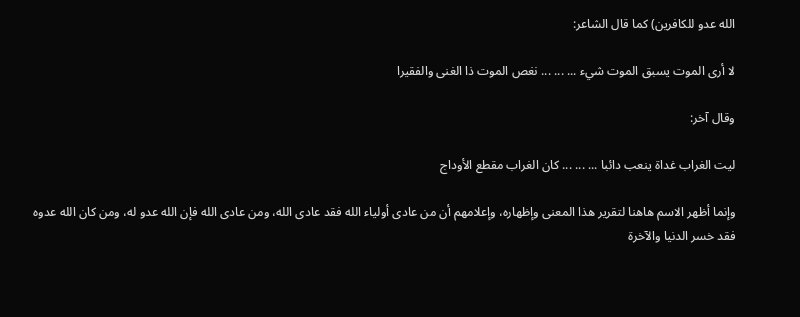الله عدو للكافرين) كما قال الشاعر:

لا أرى الموت يسبق الموت شيء ... ... ... نغص الموت ذا الغنى والفقيرا

وقال آخر:

ليت الغراب غداة ينعب دائبا ... ... ... كان الغراب مقطع الأوداج

وإنما أظهر الاسم هاهنا لتقرير هذا المعنى وإظهاره، وإعلامهم أن من عادى أولياء الله فقد عادى الله، ومن عادى الله فإن الله عدو له، ومن كان الله عدوه فقد خسر الدنيا والآخرة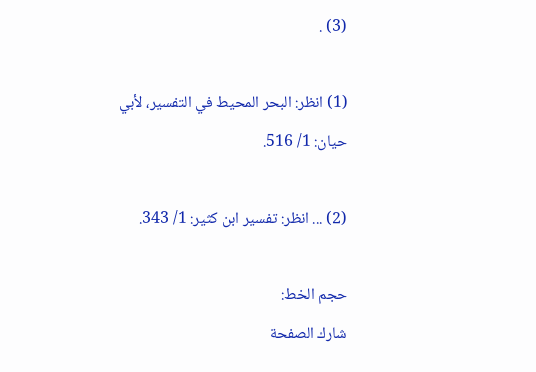(3) .

(1) انظر: البحر المحيط في التفسير، لأبي حيان: 1/ 516.

(2) ... انظر: تفسير ابن كثير: 1/ 343.

حجم الخط:
شارك الصفحة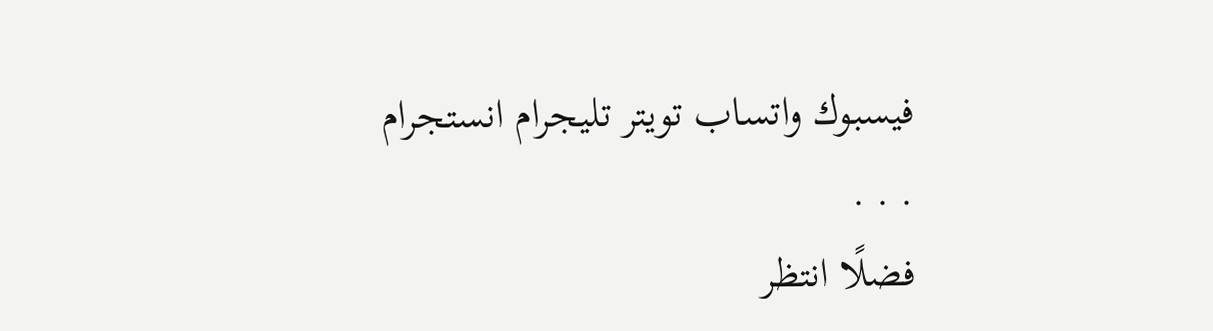فيسبوك واتساب تويتر تليجرام انستجرام
. . .
فضلًا انتظر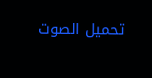تحميل الصوت